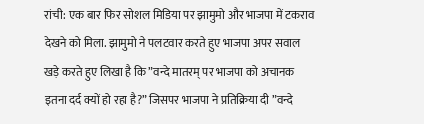रांची: एक बार फिर सोशल मिडिया पर झामुमो और भाजपा में टकराव देखने को मिला. झामुमो ने पलटवार करते हुए भाजपा अपर सवाल खड़े करते हुए लिखा है कि ”वन्दे मातरम् पर भाजपा को अचानक इतना दर्द क्यों हो रहा है?” जिसपर भाजपा ने प्रतिक्रिया दी ”वन्दे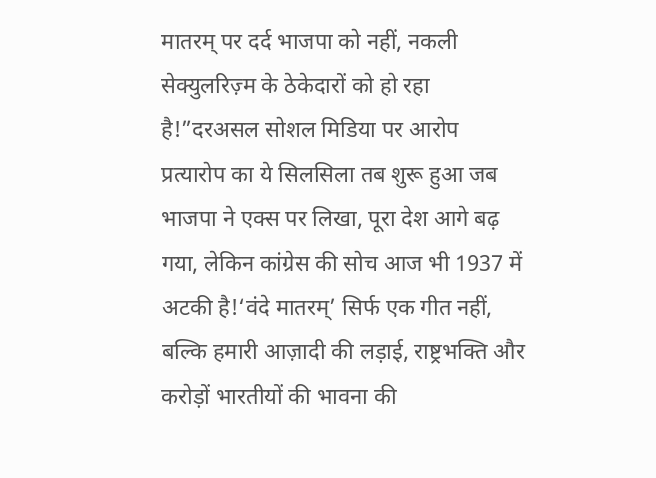मातरम् पर दर्द भाजपा को नहीं, नकली सेक्युलरिज़्म के ठेकेदारों को हो रहा है!”दरअसल सोशल मिडिया पर आरोप प्रत्यारोप का ये सिलसिला तब शुरू हुआ जब भाजपा ने एक्स पर लिखा, पूरा देश आगे बढ़ गया, लेकिन कांग्रेस की सोच आज भी 1937 में अटकी है!‘वंदे मातरम्’ सिर्फ एक गीत नहीं, बल्कि हमारी आज़ादी की लड़ाई, राष्ट्रभक्ति और करोड़ों भारतीयों की भावना की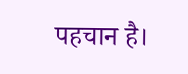पहचान है।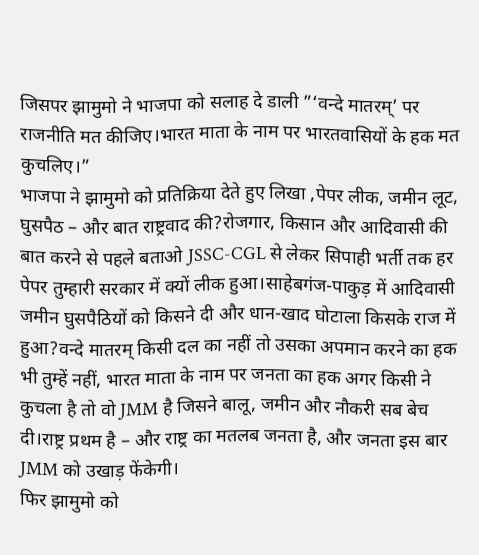जिसपर झामुमो ने भाजपा को सलाह दे डाली ”‘वन्दे मातरम्’ पर राजनीति मत कीजिए।भारत माता के नाम पर भारतवासियों के हक मत कुचलिए।”
भाजपा ने झामुमो को प्रतिक्रिया देते हुए लिखा ,पेपर लीक, जमीन लूट, घुसपैठ – और बात राष्ट्रवाद की?रोजगार, किसान और आदिवासी की बात करने से पहले बताओ JSSC-CGL से लेकर सिपाही भर्ती तक हर पेपर तुम्हारी सरकार में क्यों लीक हुआ।साहेबगंज-पाकुड़ में आदिवासी जमीन घुसपैठियों को किसने दी और धान-खाद घोटाला किसके राज में हुआ?वन्दे मातरम् किसी दल का नहीं तो उसका अपमान करने का हक भी तुम्हें नहीं, भारत माता के नाम पर जनता का हक अगर किसी ने कुचला है तो वो JMM है जिसने बालू, जमीन और नौकरी सब बेच दी।राष्ट्र प्रथम है – और राष्ट्र का मतलब जनता है, और जनता इस बार JMM को उखाड़ फेंकेगी।
फिर झामुमो को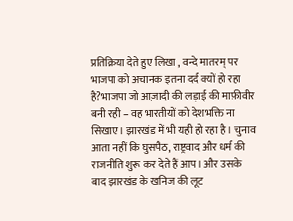प्रतिक्रिया देते हुए लिखा , वन्दे मातरम् पर भाजपा को अचानक इतना दर्द क्यों हो रहा है?भाजपा जो आज़ादी की लड़ाई की माफ़ीवीर बनी रही – वह भारतीयों को देशभक्ति ना सिखाए। झारखंड में भी यही हो रहा है। चुनाव आता नहीं कि घुसपैठ, राष्ट्रवाद और धर्म की राजनीति शुरू कर देते हैं आप। और उसके बाद झारखंड के खनिज की लूट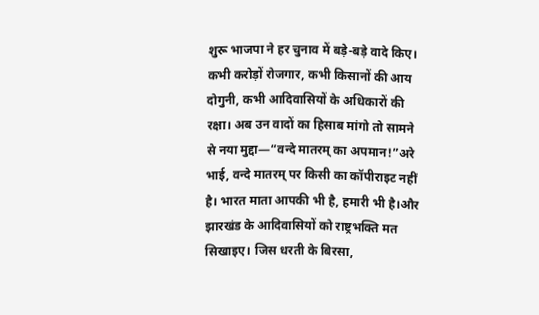शुरू भाजपा ने हर चुनाव में बड़े-बड़े वादे किए। कभी करोड़ों रोजगार, कभी किसानों की आय दोगुनी, कभी आदिवासियों के अधिकारों की रक्षा। अब उन वादों का हिसाब मांगो तो सामने से नया मुद्दा—“वन्दे मातरम् का अपमान!”अरे भाई, वन्दे मातरम् पर किसी का कॉपीराइट नहीं है। भारत माता आपकी भी है, हमारी भी है।और झारखंड के आदिवासियों को राष्ट्रभक्ति मत सिखाइए। जिस धरती के बिरसा,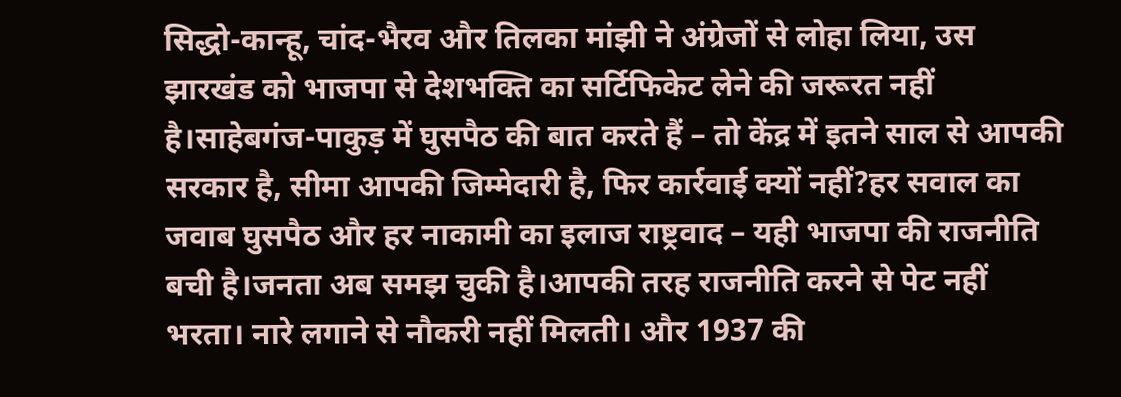सिद्धो-कान्हू, चांद-भैरव और तिलका मांझी ने अंग्रेजों से लोहा लिया, उस झारखंड को भाजपा से देशभक्ति का सर्टिफिकेट लेने की जरूरत नहीं है।साहेबगंज-पाकुड़ में घुसपैठ की बात करते हैं – तो केंद्र में इतने साल से आपकी सरकार है, सीमा आपकी जिम्मेदारी है, फिर कार्रवाई क्यों नहीं?हर सवाल का जवाब घुसपैठ और हर नाकामी का इलाज राष्ट्रवाद – यही भाजपा की राजनीति बची है।जनता अब समझ चुकी है।आपकी तरह राजनीति करने से पेट नहीं भरता। नारे लगाने से नौकरी नहीं मिलती। और 1937 की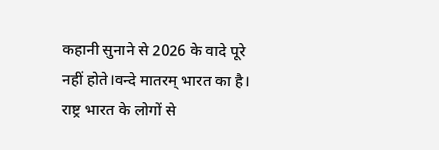कहानी सुनाने से 2026 के वादे पूरे नहीं होते।वन्दे मातरम् भारत का है। राष्ट्र भारत के लोगों से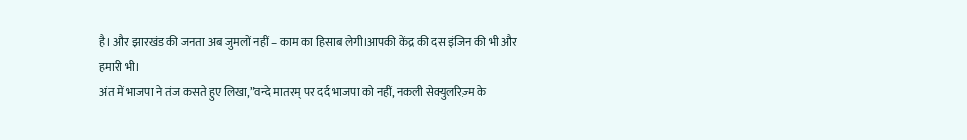है। और झारखंड की जनता अब जुमलों नहीं – काम का हिसाब लेगी।आपकी केंद्र की दस इंजिन की भी और हमारी भी।
अंत में भाजपा ने तंज कसते हुए लिखा,”वन्दे मातरम् पर दर्द भाजपा को नहीं, नकली सेक्युलरिज़्म के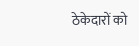ठेकेदारों को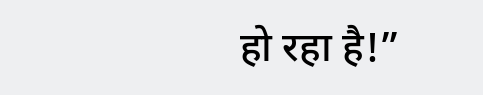हो रहा है!”